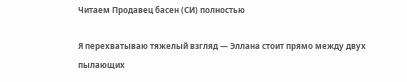Читаем Продавец басен (СИ) полностью

Я перехватываю тяжелый взгляд — Эллана стоит прямо между двух пылающих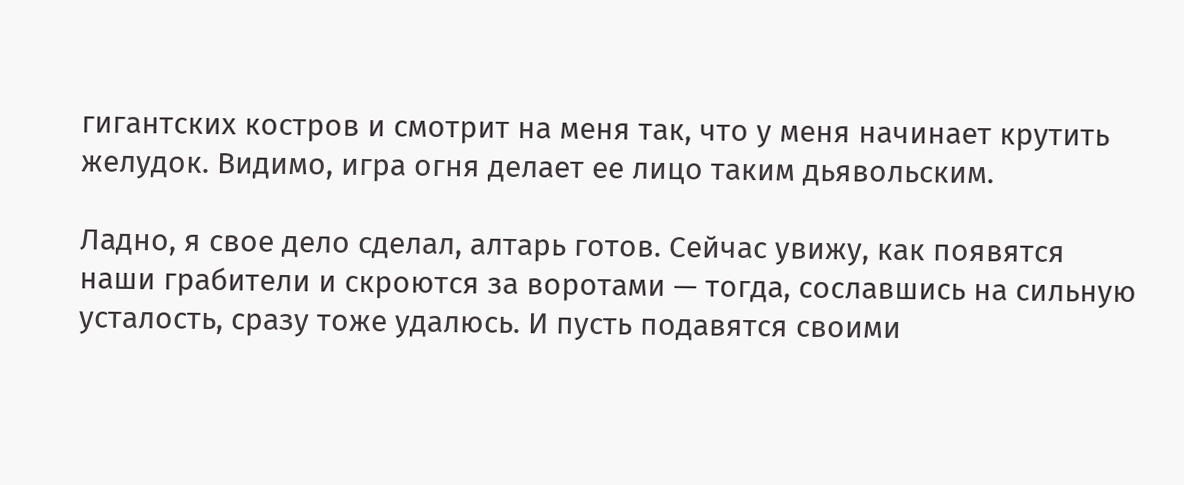гигантских костров и смотрит на меня так, что у меня начинает крутить желудок. Видимо, игра огня делает ее лицо таким дьявольским.

Ладно, я свое дело сделал, алтарь готов. Сейчас увижу, как появятся наши грабители и скроются за воротами — тогда, сославшись на сильную усталость, сразу тоже удалюсь. И пусть подавятся своими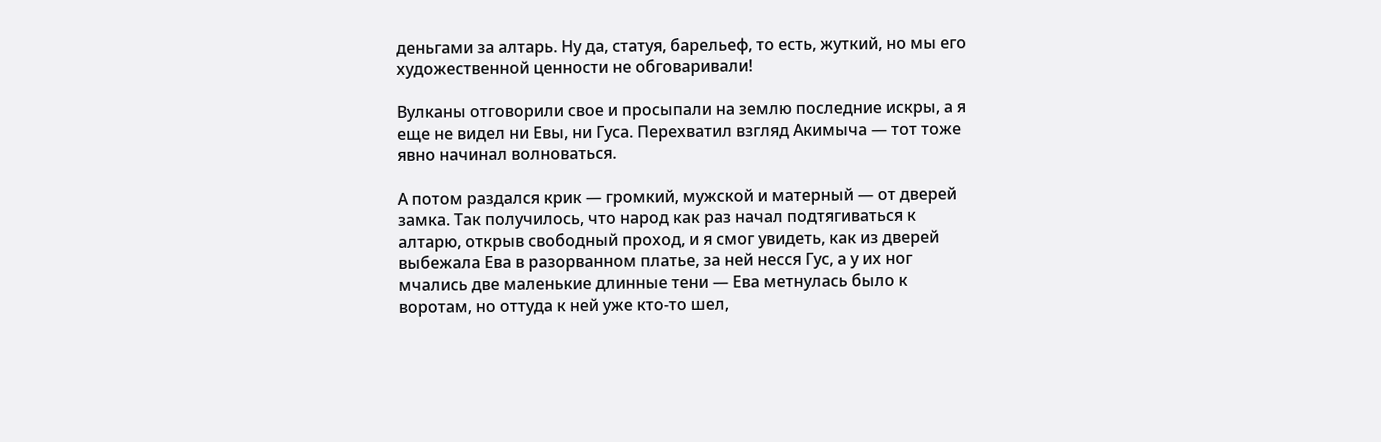деньгами за алтарь. Ну да, статуя, барельеф, то есть, жуткий, но мы его художественной ценности не обговаривали!

Вулканы отговорили свое и просыпали на землю последние искры, а я еще не видел ни Евы, ни Гуса. Перехватил взгляд Акимыча — тот тоже явно начинал волноваться.

А потом раздался крик — громкий, мужской и матерный — от дверей замка. Так получилось, что народ как раз начал подтягиваться к алтарю, открыв свободный проход, и я смог увидеть, как из дверей выбежала Ева в разорванном платье, за ней несся Гус, а у их ног мчались две маленькие длинные тени — Ева метнулась было к воротам, но оттуда к ней уже кто-то шел,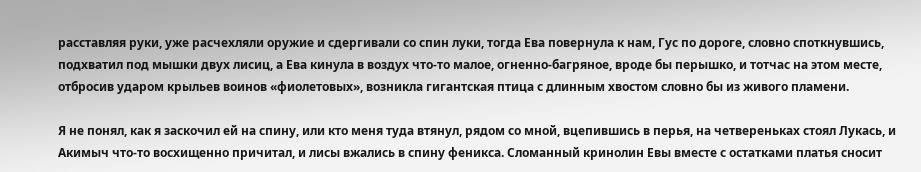расставляя руки, уже расчехляли оружие и сдергивали со спин луки, тогда Ева повернула к нам, Гус по дороге, словно споткнувшись, подхватил под мышки двух лисиц, а Ева кинула в воздух что-то малое, огненно-багряное, вроде бы перышко, и тотчас на этом месте, отбросив ударом крыльев воинов «фиолетовых», возникла гигантская птица с длинным хвостом словно бы из живого пламени.

Я не понял, как я заскочил ей на спину, или кто меня туда втянул, рядом со мной, вцепившись в перья, на четвереньках стоял Лукась, и Акимыч что-то восхищенно причитал, и лисы вжались в спину феникса. Сломанный кринолин Евы вместе с остатками платья сносит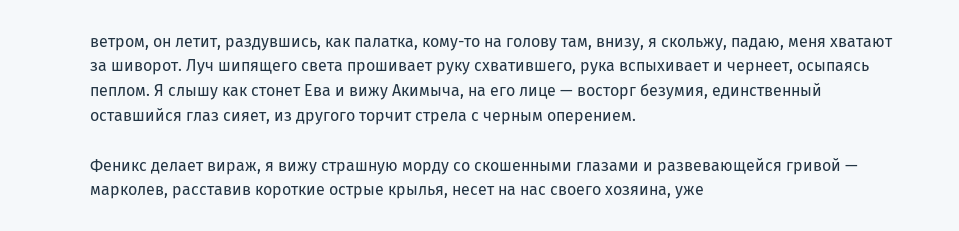ветром, он летит, раздувшись, как палатка, кому-то на голову там, внизу, я скольжу, падаю, меня хватают за шиворот. Луч шипящего света прошивает руку схватившего, рука вспыхивает и чернеет, осыпаясь пеплом. Я слышу как стонет Ева и вижу Акимыча, на его лице — восторг безумия, единственный оставшийся глаз сияет, из другого торчит стрела с черным оперением.

Феникс делает вираж, я вижу страшную морду со скошенными глазами и развевающейся гривой — марколев, расставив короткие острые крылья, несет на нас своего хозяина, уже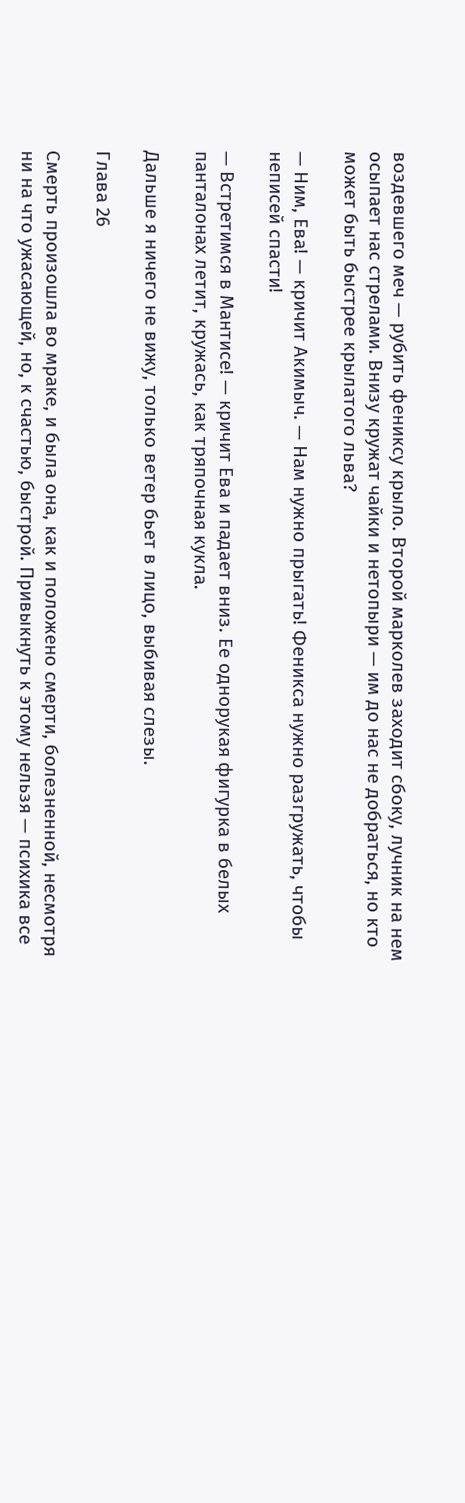воздевшего меч — рубить фениксу крыло. Второй марколев заходит сбоку, лучник на нем осыпает нас стрелами. Внизу кружат чайки и нетопыри — им до нас не добраться, но кто может быть быстрее крылатого льва?

— Ним, Ева! — кричит Акимыч. — Нам нужно прыгать! Феникса нужно разгружать, чтобы неписей спасти!

— Встретимся в Мантисе! — кричит Ева и падает вниз. Ее однорукая фигурка в белых панталонах летит, кружась, как тряпочная кукла.

Дальше я ничего не вижу, только ветер бьет в лицо, выбивая слезы.

Глава 26

Смерть произошла во мраке, и была она, как и положено смерти, болезненной, несмотря ни на что ужасающей, но, к счастью, быстрой. Привыкнуть к этому нельзя — психика все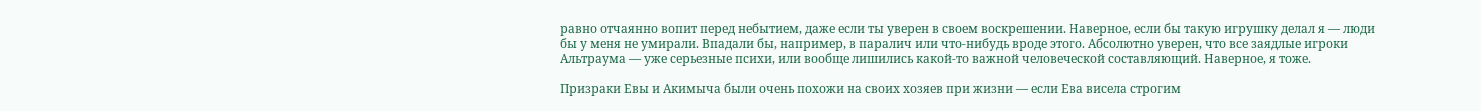равно отчаянно вопит перед небытием, даже если ты уверен в своем воскрешении. Наверное, если бы такую игрушку делал я — люди бы у меня не умирали. Впадали бы, например, в паралич или что-нибудь вроде этого. Абсолютно уверен, что все заядлые игроки Альтраума — уже серьезные психи, или вообще лишились какой-то важной человеческой составляющий. Наверное, я тоже.

Призраки Евы и Акимыча были очень похожи на своих хозяев при жизни — если Ева висела строгим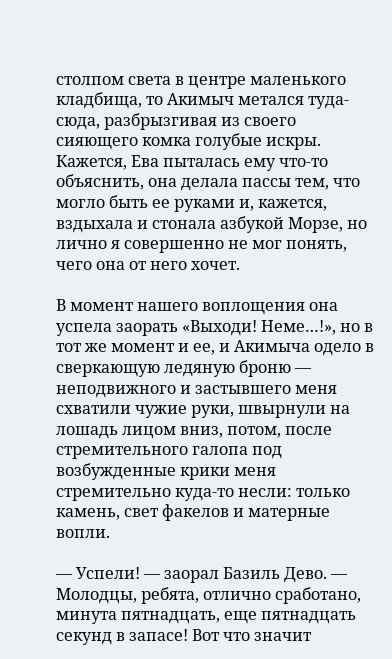столпом света в центре маленького кладбища, то Акимыч метался туда-сюда, разбрызгивая из своего сияющего комка голубые искры. Кажется, Ева пыталась ему что-то объяснить, она делала пассы тем, что могло быть ее руками и, кажется, вздыхала и стонала азбукой Морзе, но лично я совершенно не мог понять, чего она от него хочет.

В момент нашего воплощения она успела заорать «Выходи! Неме…!», но в тот же момент и ее, и Акимыча одело в сверкающую ледяную броню — неподвижного и застывшего меня схватили чужие руки, швырнули на лошадь лицом вниз, потом, после стремительного галопа под возбужденные крики меня стремительно куда-то несли: только камень, свет факелов и матерные вопли.

— Успели! — заорал Базиль Дево. — Молодцы, ребята, отлично сработано, минута пятнадцать, еще пятнадцать секунд в запасе! Вот что значит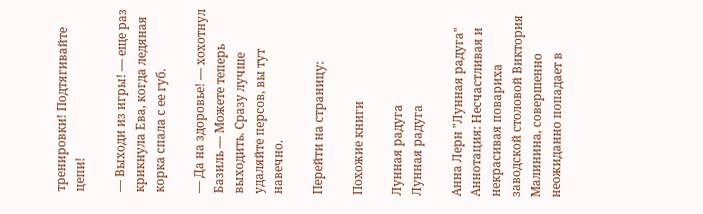тренировки! Подтягивайте цепи!

— Выходи из игры! — еще раз крикнула Ева, когда ледяная корка спала с ее губ.

— Да на здоровье! — хохотнул Базиль — Можете теперь выходить. Сразу лучше удаляйте персов, вы тут навечно.

Перейти на страницу:

Похожие книги

Лунная радуга
Лунная радуга

Анна Лерн "Лунная радуга" Аннотация: Несчастливая и некрасивая повариха заводской столовой Виктория Малинина, совершенно неожиданно попадает в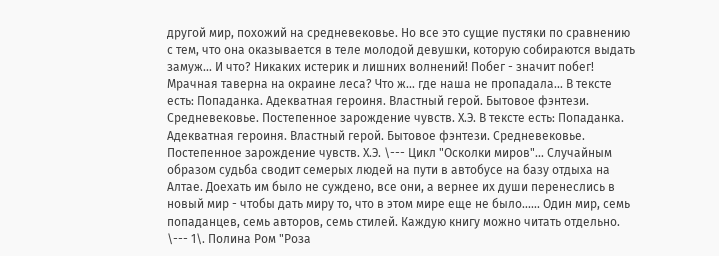другой мир, похожий на средневековье. Но все это сущие пустяки по сравнению с тем, что она оказывается в теле молодой девушки, которую собираются выдать замуж... И что? Никаких истерик и лишних волнений! Побег - значит побег! Мрачная таверна на окраине леса? Что ж... где наша не пропадала... В тексте есть: Попаданка. Адекватная героиня. Властный герой. Бытовое фэнтези. Средневековье. Постепенное зарождение чувств. Х.Э. В тексте есть: Попаданка. Адекватная героиня. Властный герой. Бытовое фэнтези. Средневековье. Постепенное зарождение чувств. Х.Э. \--- Цикл "Осколки миров"... Случайным образом судьба сводит семерых людей на пути в автобусе на базу отдыха на Алтае. Доехать им было не суждено, все они, а вернее их души перенеслись в новый мир - чтобы дать миру то, что в этом мире еще не было...... Один мир, семь попаданцев, семь авторов, семь стилей. Каждую книгу можно читать отдельно. \--- 1\. Полина Ром "Роза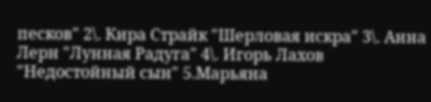песков" 2\. Кира Страйк "Шерловая искра" 3\. Анна Лерн "Лунная Радуга" 4\. Игорь Лахов "Недостойный сын" 5.Марьяна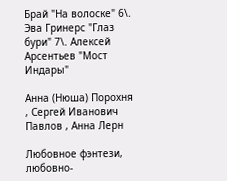Брай "На волоске" 6\. Эва Гринерс "Глаз бури" 7\. Алексей Арсентьев "Мост Индары"

Анна (Нюша) Порохня , Сергей Иванович Павлов , Анна Лерн

Любовное фэнтези, любовно-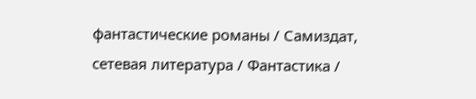фантастические романы / Самиздат, сетевая литература / Фантастика /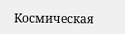Космическая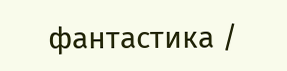фантастика /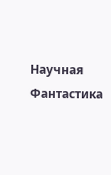Научная Фантастика